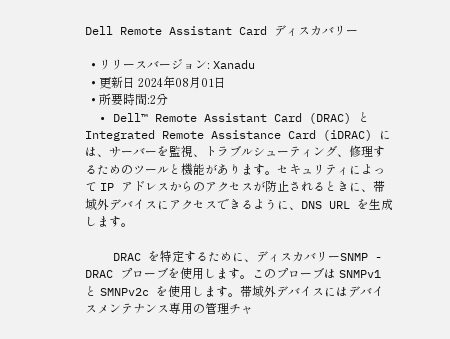Dell Remote Assistant Card ディスカバリー

  • リリースバージョン: Xanadu
  • 更新日 2024年08月01日
  • 所要時間:2分
  • Dell™ Remote Assistant Card (DRAC) と Integrated Remote Assistance Card (iDRAC) には、サーバーを監視、トラブルシューティング、修理するためのツールと機能があります。セキュリティによって IP アドレスからのアクセスが防止されるときに、帯域外デバイスにアクセスできるように、DNS URL を生成します。

    DRAC を特定するために、ディスカバリーSNMP - DRAC プローブを使用します。このプローブは SNMPv1 と SMNPv2c を使用します。帯域外デバイスにはデバイスメンテナンス専用の管理チャ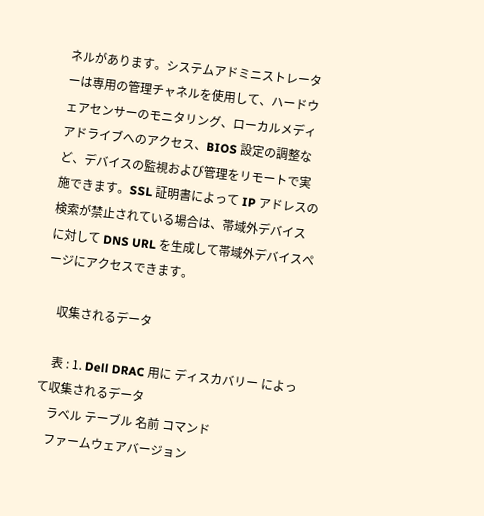ネルがあります。システムアドミニストレーターは専用の管理チャネルを使用して、ハードウェアセンサーのモニタリング、ローカルメディアドライブへのアクセス、BIOS 設定の調整など、デバイスの監視および管理をリモートで実施できます。SSL 証明書によって IP アドレスの検索が禁止されている場合は、帯域外デバイスに対して DNS URL を生成して帯域外デバイスページにアクセスできます。

    収集されるデータ

    表 : 1. Dell DRAC 用に ディスカバリー によって収集されるデータ
    ラベル テーブル 名前 コマンド
    ファームウェアバージョン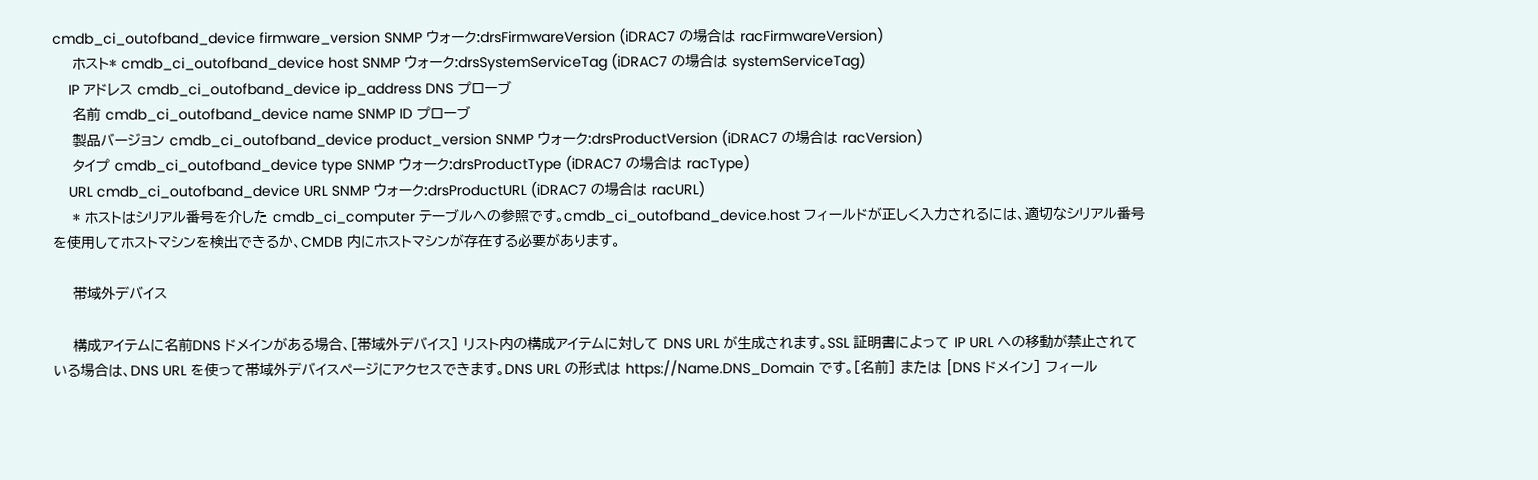cmdb_ci_outofband_device firmware_version SNMP ウォーク:drsFirmwareVersion (iDRAC7 の場合は racFirmwareVersion)
    ホスト* cmdb_ci_outofband_device host SNMP ウォーク:drsSystemServiceTag (iDRAC7 の場合は systemServiceTag)
    IP アドレス cmdb_ci_outofband_device ip_address DNS プローブ
    名前 cmdb_ci_outofband_device name SNMP ID プローブ
    製品バージョン cmdb_ci_outofband_device product_version SNMP ウォーク:drsProductVersion (iDRAC7 の場合は racVersion)
    タイプ cmdb_ci_outofband_device type SNMP ウォーク:drsProductType (iDRAC7 の場合は racType)
    URL cmdb_ci_outofband_device URL SNMP ウォーク:drsProductURL (iDRAC7 の場合は racURL)
    * ホストはシリアル番号を介した cmdb_ci_computer テーブルへの参照です。cmdb_ci_outofband_device.host フィールドが正しく入力されるには、適切なシリアル番号を使用してホストマシンを検出できるか、CMDB 内にホストマシンが存在する必要があります。

    帯域外デバイス

    構成アイテムに名前DNS ドメインがある場合、[帯域外デバイス] リスト内の構成アイテムに対して DNS URL が生成されます。SSL 証明書によって IP URL への移動が禁止されている場合は、DNS URL を使って帯域外デバイスページにアクセスできます。DNS URL の形式は https://Name.DNS_Domain です。[名前] または [DNS ドメイン] フィール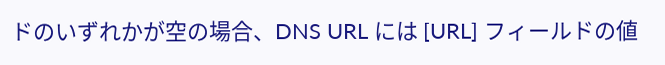ドのいずれかが空の場合、DNS URL には [URL] フィールドの値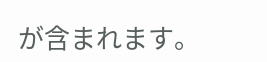が含まれます。